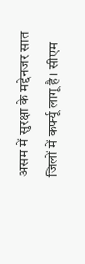असम में सुरक्षा के मद्देनजर सात जिलों में कर्फ्यू लागू है। सीएम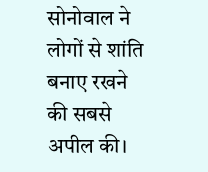सोनोवाल ने लोगों से शांति बनाए रखने की सबसे अपील की।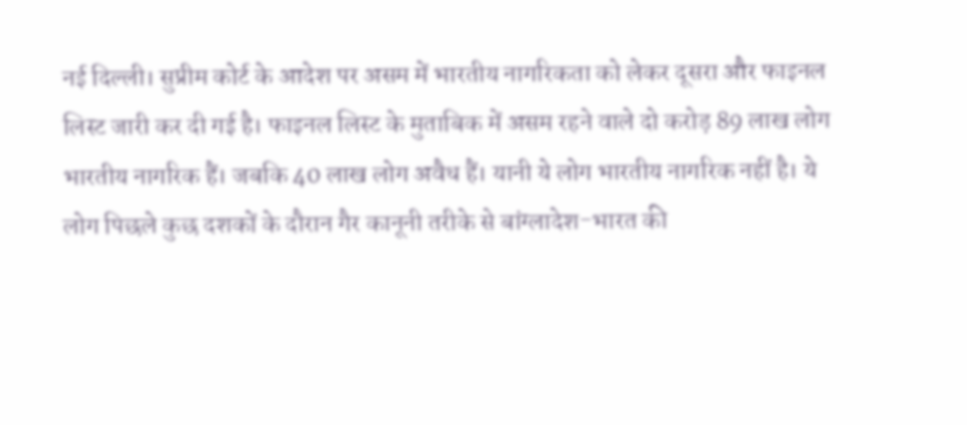नई दिल्ली। सुप्रीम कोर्ट के आदेश पर असम में भारतीय नागरिकता को लेकर दूसरा और फाइनल लिस्ट जारी कर दी गई है। फाइनल लिस्ट के मुताबिक में असम रहने वाले दो करोड़ 89 लाख लोग भारतीय नागरिक हैं। जबकि 40 लाख लोग अवैध हैं। यानी ये लोग भारतीय नागरिक नहीं है। ये लोग पिछले कुछ दशकों के दौरान गैर कानूनी तरीके से बांग्लादेश-भारत की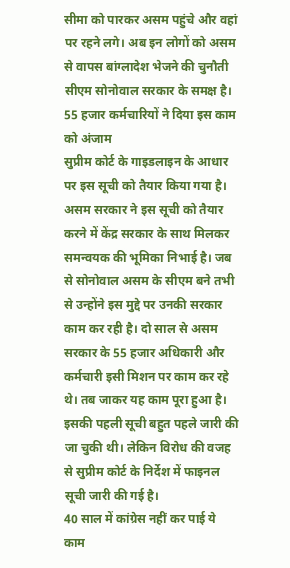सीमा को पारकर असम पहुंचे और वहां पर रहने लगे। अब इन लोगों को असम से वापस बांग्लादेश भेजने की चुनौती सीएम सोनोवाल सरकार के समक्ष है।
55 हजार कर्मचारियों ने दिया इस काम को अंजाम
सुप्रीम कोर्ट के गाइडलाइन के आधार पर इस सूची को तैयार किया गया है। असम सरकार ने इस सूची को तैयार करने में केंद्र सरकार के साथ मिलकर समन्वयक की भूमिका निभाई है। जब से सोनोवाल असम के सीएम बने तभी से उन्होंने इस मुद्दे पर उनकी सरकार काम कर रही है। दो साल से असम सरकार के 55 हजार अधिकारी और कर्मचारी इसी मिशन पर काम कर रहे थे। तब जाकर यह काम पूरा हुआ है। इसकी पहली सूची बहुत पहले जारी की जा चुकी थी। लेकिन विरोध की वजह से सुप्रीम कोर्ट के निर्देश में फाइनल सूची जारी की गई है।
40 साल में कांग्रेस नहीं कर पाई ये काम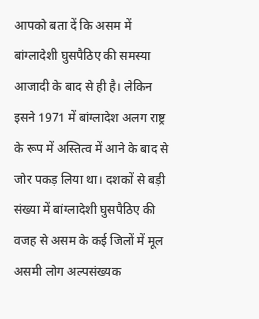आपको बता दें कि असम में बांग्लादेशी घुसपैठिए की समस्या आजादी के बाद से ही है। लेकिन इसने 1971 में बांग्लादेश अलग राष्ट्र के रूप में अस्तित्व में आने के बाद से जोर पकड़ लिया था। दशकों से बड़ी संख्या में बांग्लादेशी घुसपैठिए की वजह से असम के कई जिलों में मूल असमी लोग अल्पसंख्यक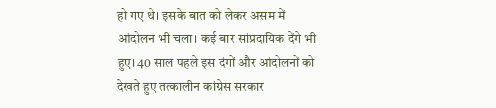हो गए थे। इसके बात को लेकर असम में आंदोलन भी चला। कई बार सांप्रदायिक देंगे भी हुए। 40 साल पहले इस दंगों और आंदोलनों को देखते हुए तत्कालीन कांग्रेस सरकार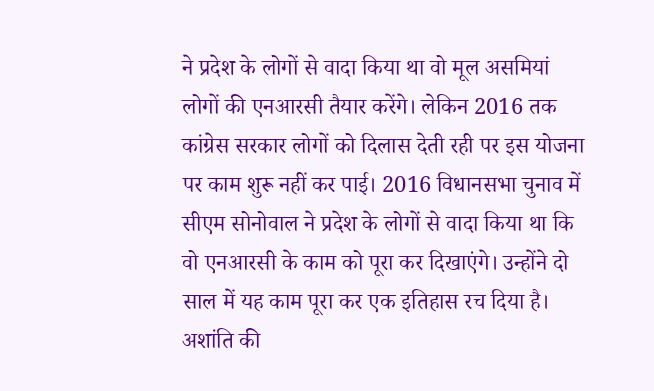ने प्रदेश के लोगों से वादा किया था वो मूल असमियां लोगों की एनआरसी तैयार करेंगे। लेकिन 2016 तक कांग्रेस सरकार लोगों को दिलास देती रही पर इस योजना पर काम शुरू नहीं कर पाई। 2016 विधानसभा चुनाव में सीएम सोनोवाल ने प्रदेश के लोगों से वादा किया था कि वो एनआरसी के काम को पूरा कर दिखाएंगे। उन्होंने दो साल में यह काम पूरा कर एक इतिहास रच दिया है।
अशांति की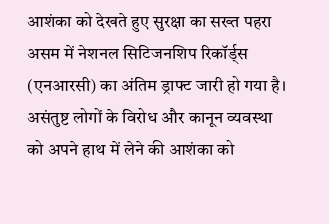आशंका को देखते हुए सुरक्षा का सख्त पहरा
असम में नेशनल सिटिजनशिप रिकॉर्ड्स (एनआरसी) का अंतिम ड्राफ्ट जारी हो गया है। असंतुष्ट लोगों के विरोध और कानून व्यवस्था को अपने हाथ में लेने की आशंका को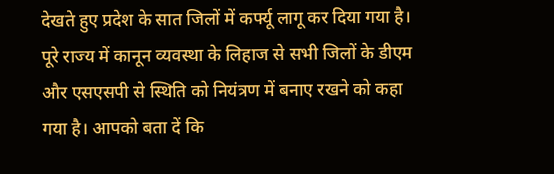देखते हुए प्रदेश के सात जिलों में कर्फ्यू लागू कर दिया गया है। पूरे राज्य में कानून व्यवस्था के लिहाज से सभी जिलों के डीएम और एसएसपी से स्थिति को नियंत्रण में बनाए रखने को कहा गया है। आपको बता दें कि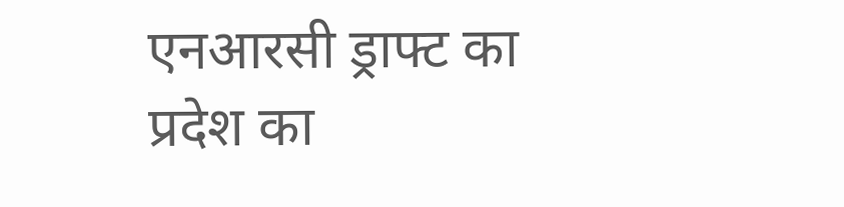एनआरसी ड्राफ्ट का प्रदेश का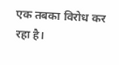एक तबका विरोध कर रहा है।